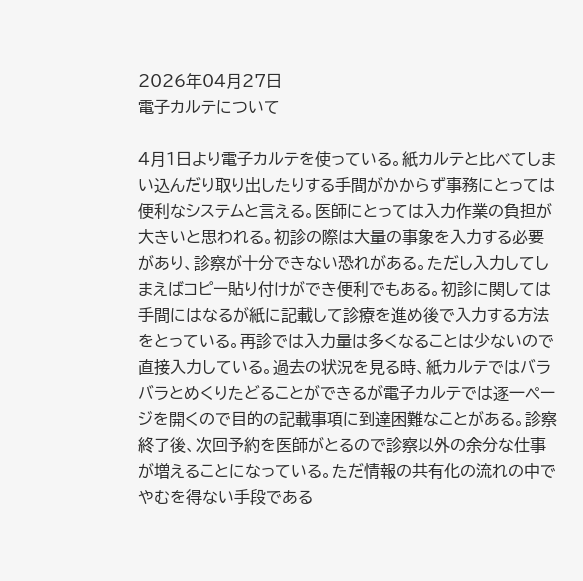2026年04月27日
電子カルテについて

4月1日より電子カルテを使っている。紙カルテと比べてしまい込んだり取り出したりする手間がかからず事務にとっては便利なシステムと言える。医師にとっては入力作業の負担が大きいと思われる。初診の際は大量の事象を入力する必要があり、診察が十分できない恐れがある。ただし入力してしまえばコピー貼り付けができ便利でもある。初診に関しては手間にはなるが紙に記載して診療を進め後で入力する方法をとっている。再診では入力量は多くなることは少ないので直接入力している。過去の状況を見る時、紙カルテではバラバラとめくりたどることができるが電子カルテでは逐一ページを開くので目的の記載事項に到達困難なことがある。診察終了後、次回予約を医師がとるので診察以外の余分な仕事が増えることになっている。ただ情報の共有化の流れの中でやむを得ない手段である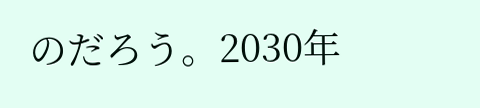のだろう。2030年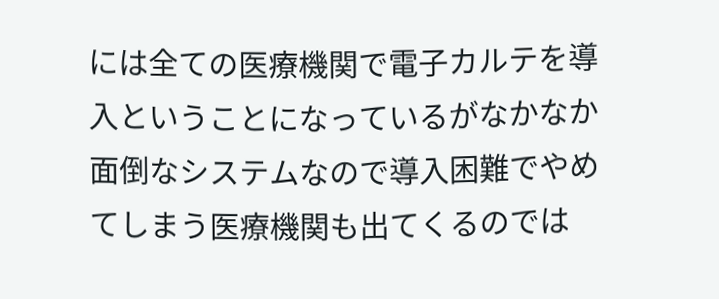には全ての医療機関で電子カルテを導入ということになっているがなかなか面倒なシステムなので導入困難でやめてしまう医療機関も出てくるのでは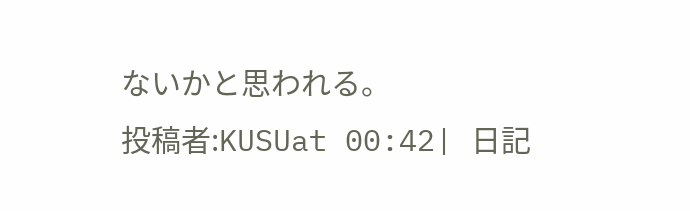ないかと思われる。
投稿者:KUSUat 00:42| 日記